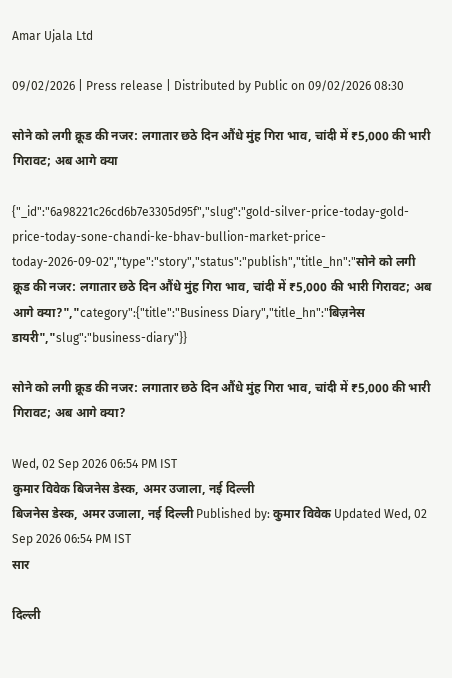Amar Ujala Ltd

09/02/2026 | Press release | Distributed by Public on 09/02/2026 08:30

सोने को लगी क्रूड की नजर: लगातार छठे दिन औंधे मुंह गिरा भाव, चांदी में ₹5,000 की भारी गिरावट; अब आगे क्या

{"_id":"6a98221c26cd6b7e3305d95f","slug":"gold-silver-price-today-gold-price-today-sone-chandi-ke-bhav-bullion-market-price-today-2026-09-02","type":"story","status":"publish","title_hn":"सोने को लगी क्रूड की नजर: लगातार छठे दिन औंधे मुंह गिरा भाव, चांदी में ₹5,000 की भारी गिरावट; अब आगे क्या?","category":{"title":"Business Diary","title_hn":"बिज़नेस डायरी","slug":"business-diary"}}

सोने को लगी क्रूड की नजर: लगातार छठे दिन औंधे मुंह गिरा भाव, चांदी में ₹5,000 की भारी गिरावट; अब आगे क्या?

Wed, 02 Sep 2026 06:54 PM IST
कुमार विवेक बिजनेस डेस्क, अमर उजाला, नई दिल्ली
बिजनेस डेस्क, अमर उजाला, नई दिल्ली Published by: कुमार विवेक Updated Wed, 02 Sep 2026 06:54 PM IST
सार

दिल्ली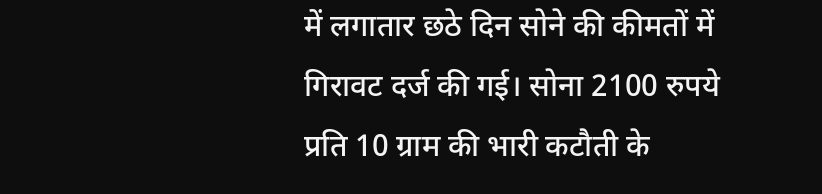में लगातार छठे दिन सोने की कीमतों में गिरावट दर्ज की गई। सोना 2100 रुपये प्रति 10 ग्राम की भारी कटौती के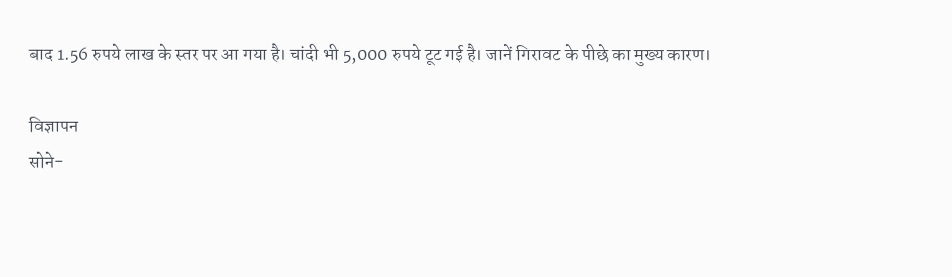बाद 1.56 रुपये लाख के स्तर पर आ गया है। चांदी भी 5,000 रुपये टूट गई है। जानें गिरावट के पीछे का मुख्य कारण।

विज्ञापन
सोने-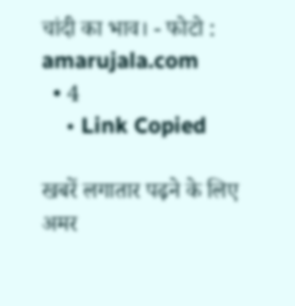चांदी का भाव। - फोटो : amarujala.com
  • 4
    • Link Copied

खबरें लगातार पढ़ने के लिए अमर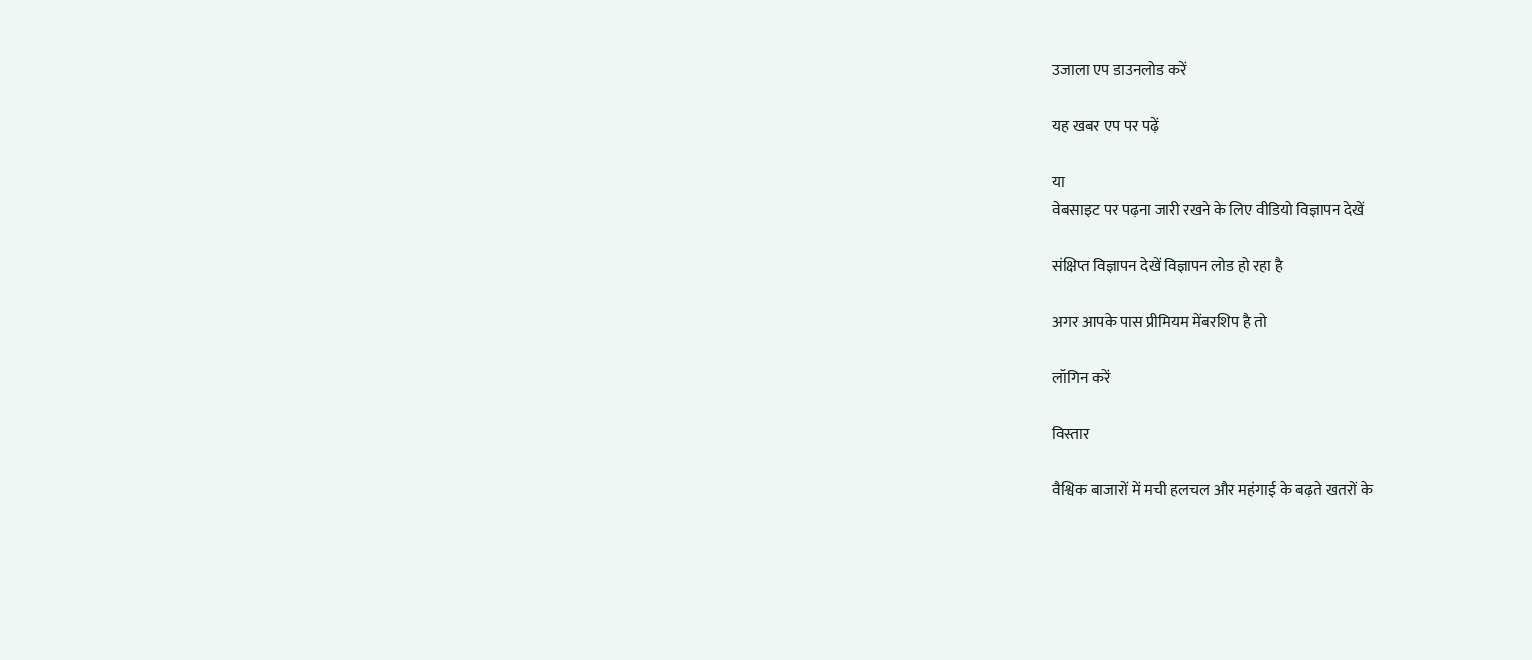उजाला एप डाउनलोड करें

यह खबर एप पर पढ़ें

या
वेबसाइट पर पढ़ना जारी रखने के लिए वीडियो विज्ञापन देखें

संक्षिप्त विज्ञापन देखें विज्ञापन लोड हो रहा है

अगर आपके पास प्रीमियम मेंबरशिप है तो

लॉगिन करें

विस्तार

वैश्विक बाजारों में मची हलचल और महंगाई के बढ़ते खतरों के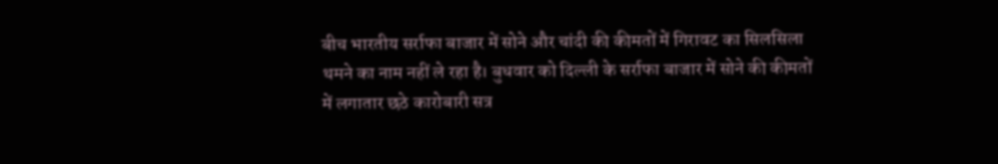बीच भारतीय सर्राफा बाजार में सोने और चांदी की कीमतों में गिरावट का सिलसिला थमने का नाम नहीं ले रहा है। बुधवार को दिल्ली के सर्राफा बाजार में सोने की कीमतों में लगातार छठे कारोबारी सत्र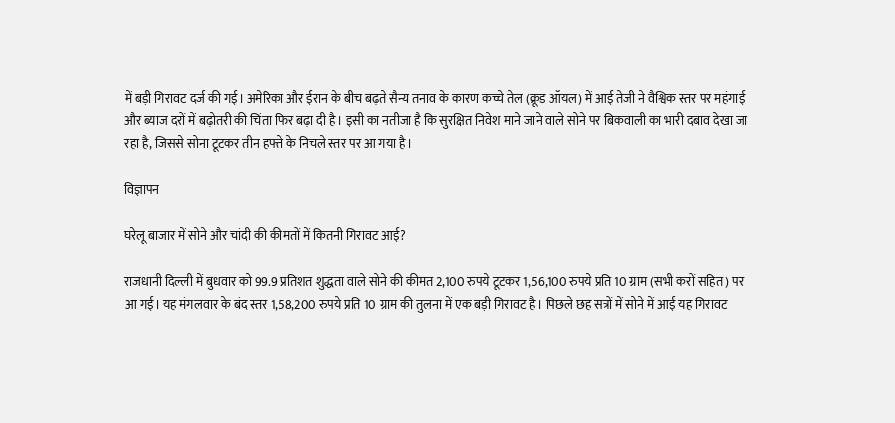में बड़ी गिरावट दर्ज की गई। अमेरिका और ईरान के बीच बढ़ते सैन्य तनाव के कारण कच्चे तेल (क्रूड ऑयल) में आई तेजी ने वैश्विक स्तर पर महंगाई और ब्याज दरों में बढ़ोतरी की चिंता फिर बढ़ा दी है। इसी का नतीजा है कि सुरक्षित निवेश माने जाने वाले सोने पर बिकवाली का भारी दबाव देखा जा रहा है, जिससे सोना टूटकर तीन हफ्ते के निचले स्तर पर आ गया है।

विज्ञापन

घरेलू बाजार में सोने और चांदी की कीमतों में कितनी गिरावट आई?

राजधानी दिल्ली में बुधवार को 99.9 प्रतिशत शुद्धता वाले सोने की कीमत 2,100 रुपये टूटकर 1,56,100 रुपये प्रति 10 ग्राम (सभी करों सहित) पर आ गई। यह मंगलवार के बंद स्तर 1,58,200 रुपये प्रति 10 ग्राम की तुलना में एक बड़ी गिरावट है। पिछले छह सत्रों में सोने में आई यह गिरावट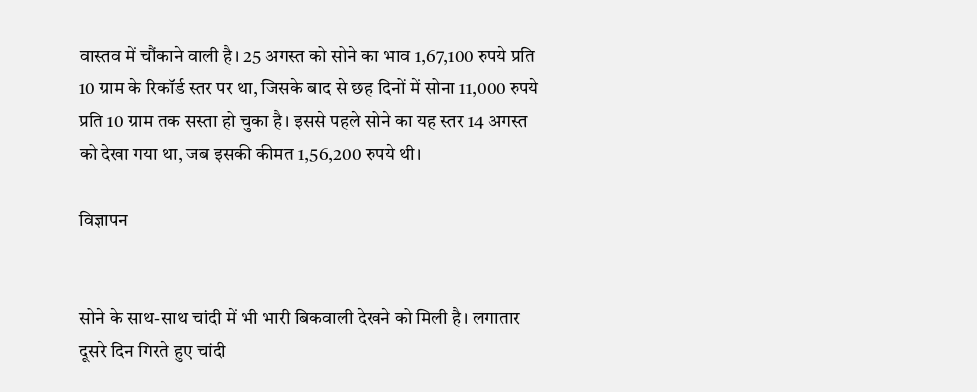वास्तव में चौंकाने वाली है। 25 अगस्त को सोने का भाव 1,67,100 रुपये प्रति 10 ग्राम के रिकॉर्ड स्तर पर था, जिसके बाद से छह दिनों में सोना 11,000 रुपये प्रति 10 ग्राम तक सस्ता हो चुका है। इससे पहले सोने का यह स्तर 14 अगस्त को देखा गया था, जब इसकी कीमत 1,56,200 रुपये थी।

विज्ञापन


सोने के साथ-साथ चांदी में भी भारी बिकवाली देखने को मिली है। लगातार दूसरे दिन गिरते हुए चांदी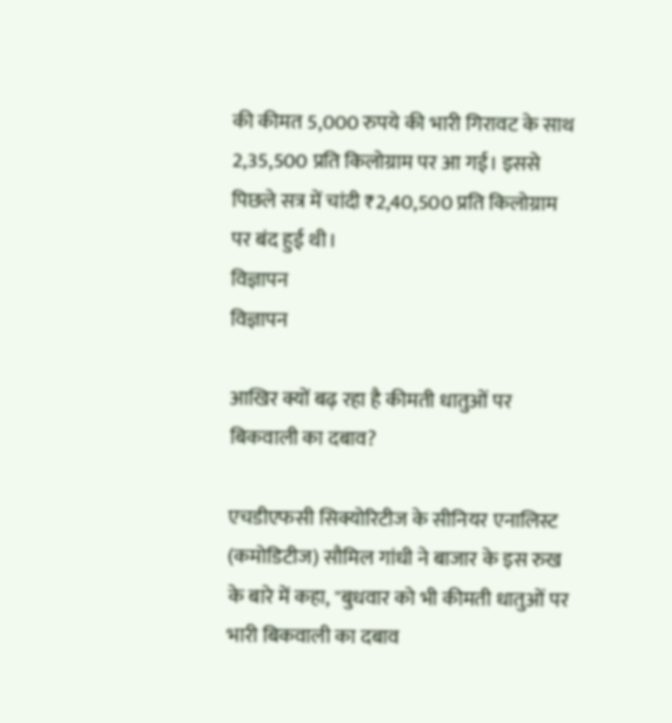की कीमत 5,000 रुपये की भारी गिरावट के साथ 2,35,500 प्रति किलोग्राम पर आ गई। इससे पिछले सत्र में चांदी ₹2,40,500 प्रति किलोग्राम पर बंद हुई थी।
विज्ञापन
विज्ञापन

आखिर क्यों बढ़ रहा है कीमती धातुओं पर बिकवाली का दबाव?

एचडीएफसी सिक्योरिटीज के सीनियर एनालिस्ट (कमोडिटीज) सौमिल गांधी ने बाजार के इस रुख के बारे में कहा, "बुधवार को भी कीमती धातुओं पर भारी बिकवाली का दबाव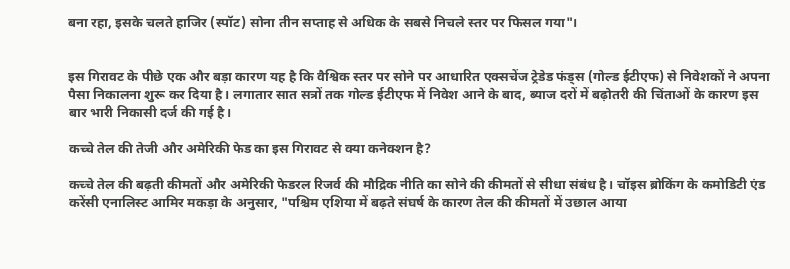बना रहा, इसके चलते हाजिर (स्पॉट) सोना तीन सप्ताह से अधिक के सबसे निचले स्तर पर फिसल गया"।


इस गिरावट के पीछे एक और बड़ा कारण यह है कि वैश्विक स्तर पर सोने पर आधारित एक्सचेंज ट्रेडेड फंड्स (गोल्ड ईटीएफ) से निवेशकों ने अपना पैसा निकालना शुरू कर दिया है। लगातार सात सत्रों तक गोल्ड ईटीएफ में निवेश आने के बाद, ब्याज दरों में बढ़ोतरी की चिंताओं के कारण इस बार भारी निकासी दर्ज की गई है।

कच्चे तेल की तेजी और अमेरिकी फेड का इस गिरावट से क्या कनेक्शन है?

कच्चे तेल की बढ़ती कीमतों और अमेरिकी फेडरल रिजर्व की मौद्रिक नीति का सोने की कीमतों से सीधा संबंध है। चॉइस ब्रोकिंग के कमोडिटी एंड करेंसी एनालिस्ट आमिर मकड़ा के अनुसार, "पश्चिम एशिया में बढ़ते संघर्ष के कारण तेल की कीमतों में उछाल आया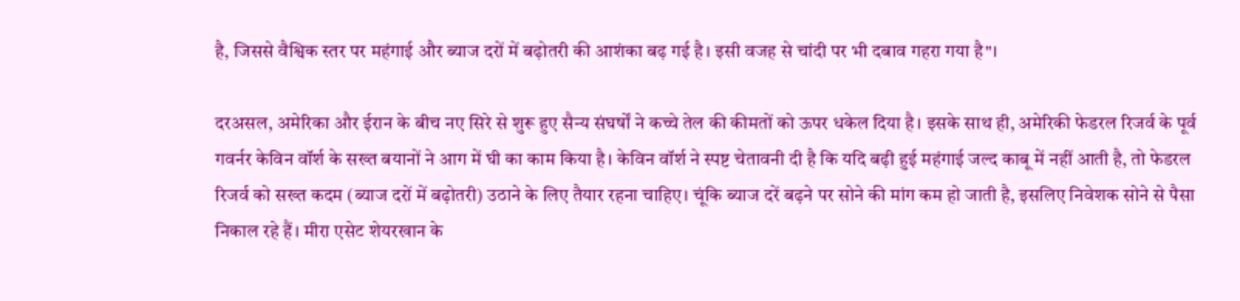है, जिससे वैश्विक स्तर पर महंगाई और ब्याज दरों में बढ़ोतरी की आशंका बढ़ गई है। इसी वजह से चांदी पर भी दबाव गहरा गया है"।

दरअसल, अमेरिका और ईरान के बीच नए सिरे से शुरू हुए सैन्य संघर्षों ने कच्चे तेल की कीमतों को ऊपर धकेल दिया है। इसके साथ ही, अमेरिकी फेडरल रिजर्व के पूर्व गवर्नर केविन वॉर्श के सख्त बयानों ने आग में घी का काम किया है। केविन वॉर्श ने स्पष्ट चेतावनी दी है कि यदि बढ़ी हुई महंगाई जल्द काबू में नहीं आती है, तो फेडरल रिजर्व को सख्त कदम (ब्याज दरों में बढ़ोतरी) उठाने के लिए तैयार रहना चाहिए। चूंकि ब्याज दरें बढ़ने पर सोने की मांग कम हो जाती है, इसलिए निवेशक सोने से पैसा निकाल रहे हैं। मीरा एसेट शेयरखान के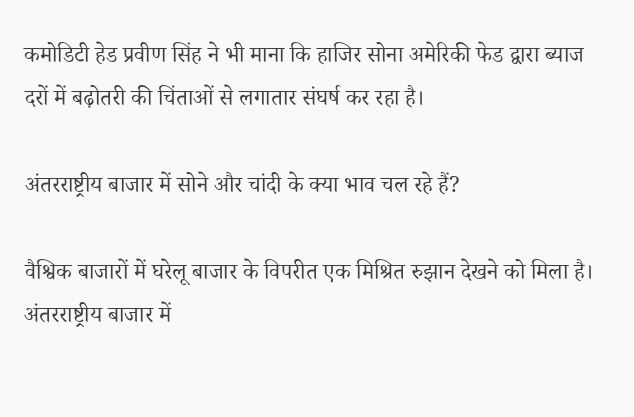कमोडिटी हेड प्रवीण सिंह ने भी माना कि हाजिर सोना अमेरिकी फेड द्वारा ब्याज दरों में बढ़ोतरी की चिंताओं से लगातार संघर्ष कर रहा है।

अंतरराष्ट्रीय बाजार में सोने और चांदी के क्या भाव चल रहे हैं?

वैश्विक बाजारों में घरेलू बाजार के विपरीत एक मिश्रित रुझान देखने को मिला है। अंतरराष्ट्रीय बाजार में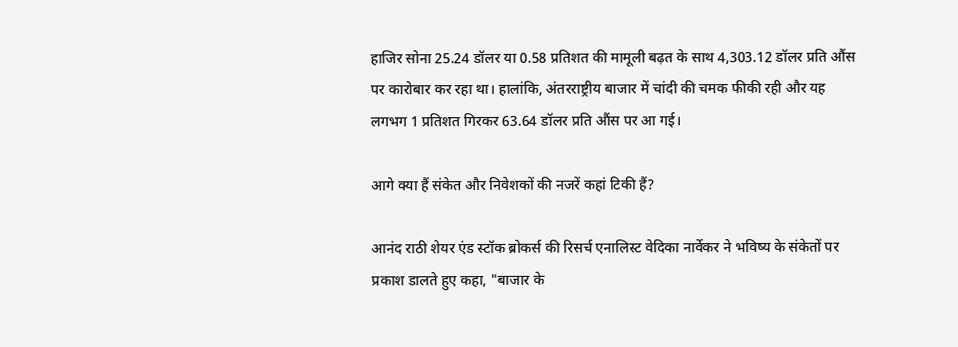हाजिर सोना 25.24 डॉलर या 0.58 प्रतिशत की मामूली बढ़त के साथ 4,303.12 डॉलर प्रति औंस पर कारोबार कर रहा था। हालांकि, अंतरराष्ट्रीय बाजार में चांदी की चमक फीकी रही और यह लगभग 1 प्रतिशत गिरकर 63.64 डॉलर प्रति औंस पर आ गई।

आगे क्या हैं संकेत और निवेशकों की नजरें कहां टिकी हैं?

आनंद राठी शेयर एंड स्टॉक ब्रोकर्स की रिसर्च एनालिस्ट वेदिका नार्वेकर ने भविष्य के संकेतों पर प्रकाश डालते हुए कहा, "बाजार के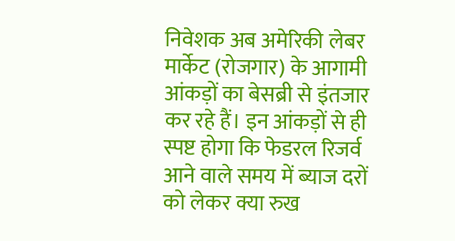निवेशक अब अमेरिकी लेबर मार्केट (रोजगार) के आगामी आंकड़ों का बेसब्री से इंतजार कर रहे हैं। इन आंकड़ों से ही स्पष्ट होगा कि फेडरल रिजर्व आने वाले समय में ब्याज दरों को लेकर क्या रुख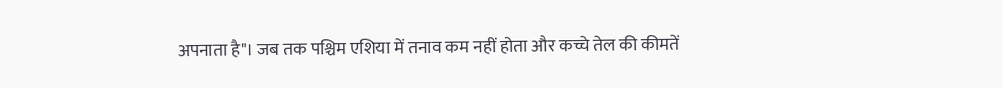अपनाता है"। जब तक पश्चिम एशिया में तनाव कम नहीं होता और कच्चे तेल की कीमतें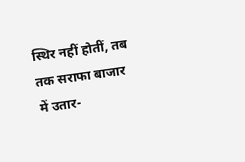स्थिर नहीं होतीं, तब तक सराफा बाजार में उतार-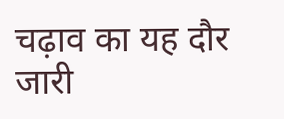चढ़ाव का यह दौर जारी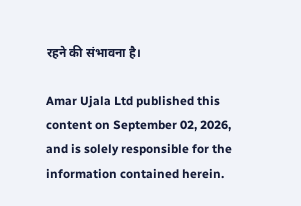रहने की संभावना है।

Amar Ujala Ltd published this content on September 02, 2026, and is solely responsible for the information contained herein.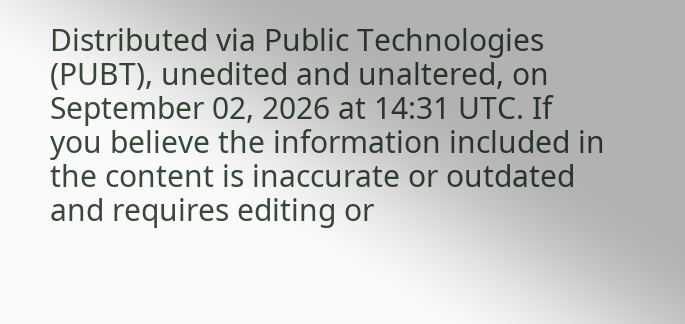Distributed via Public Technologies (PUBT), unedited and unaltered, on September 02, 2026 at 14:31 UTC. If you believe the information included in the content is inaccurate or outdated and requires editing or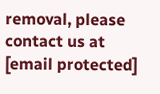removal, please contact us at [email protected]